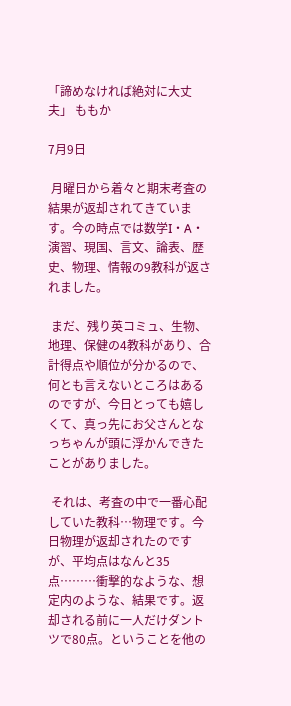「諦めなければ絶対に大丈夫」 ももか

7月9日

 月曜日から着々と期末考査の結果が返却されてきています。今の時点では数学I・A・演習、現国、言文、論表、歴史、物理、情報の9教科が返されました。

 まだ、残り英コミュ、生物、地理、保健の4教科があり、合計得点や順位が分かるので、何とも言えないところはあるのですが、今日とっても嬉しくて、真っ先にお父さんとなっちゃんが頭に浮かんできたことがありました。

 それは、考査の中で一番心配していた教科…物理です。今日物理が返却されたのですが、平均点はなんと35点………衝撃的なような、想定内のような、結果です。返却される前に一人だけダントツで80点。ということを他の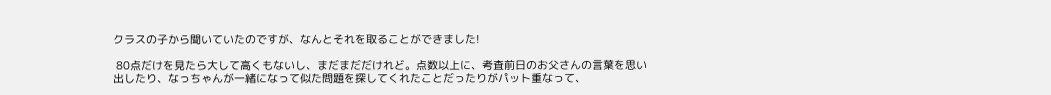クラスの子から聞いていたのですが、なんとそれを取ることができました!

 80点だけを見たら大して高くもないし、まだまだだけれど。点数以上に、考査前日のお父さんの言葉を思い出したり、なっちゃんが一緒になって似た問題を探してくれたことだったりがパット重なって、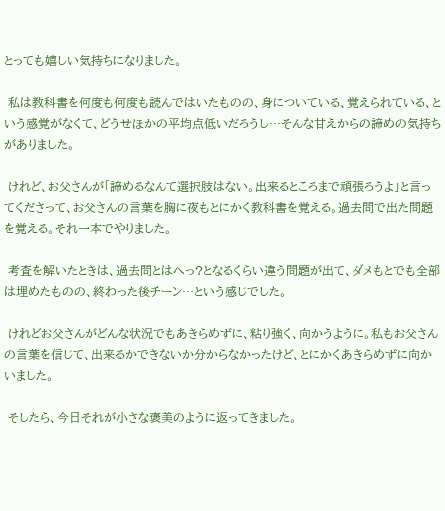とっても嬉しい気持ちになりました。

 私は教科書を何度も何度も読んではいたものの、身についている、覚えられている、という感覚がなくて、どうせほかの平均点低いだろうし…そんな甘えからの諦めの気持ちがありました。

 けれど、お父さんが「諦めるなんて選択肢はない。出来るところまで頑張ろうよ」と言ってくださって、お父さんの言葉を胸に夜もとにかく教科書を覚える。過去問で出た問題を覚える。それ一本でやりました。

 考査を解いたときは、過去問とはへっ?となるくらい違う問題が出て、ダメもとでも全部は埋めたものの、終わった後チーン…という感じでした。

 けれどお父さんがどんな状況でもあきらめずに、粘り強く、向かうように。私もお父さんの言葉を信じて、出来るかできないか分からなかったけど、とにかくあきらめずに向かいました。

 そしたら、今日それが小さな褒美のように返ってきました。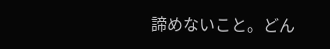諦めないこと。どん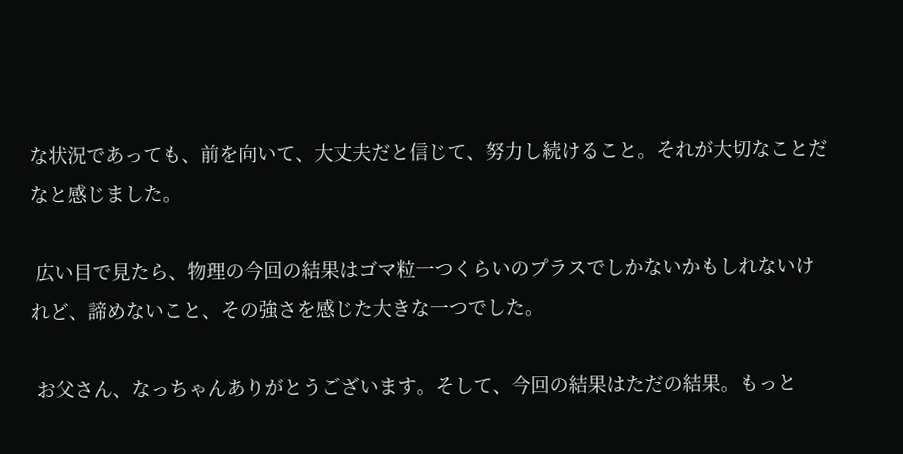な状況であっても、前を向いて、大丈夫だと信じて、努力し続けること。それが大切なことだなと感じました。

 広い目で見たら、物理の今回の結果はゴマ粒一つくらいのプラスでしかないかもしれないけれど、諦めないこと、その強さを感じた大きな一つでした。

 お父さん、なっちゃんありがとうございます。そして、今回の結果はただの結果。もっと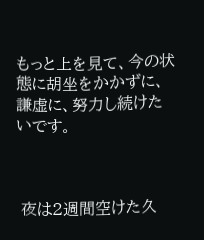もっと上を見て、今の状態に胡坐をかかずに、謙虚に、努力し続けたいです。



 夜は2週間空けた久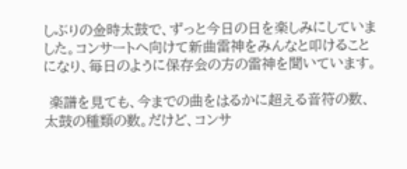しぶりの金時太鼓で、ずっと今日の日を楽しみにしていました。コンサートへ向けて新曲雷神をみんなと叩けることになり、毎日のように保存会の方の雷神を聞いています。

 楽譜を見ても、今までの曲をはるかに超える音符の数、太鼓の種類の数。だけど、コンサ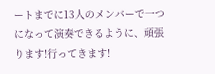ートまでに13人のメンバーで一つになって演奏できるように、頑張ります!行ってきます!